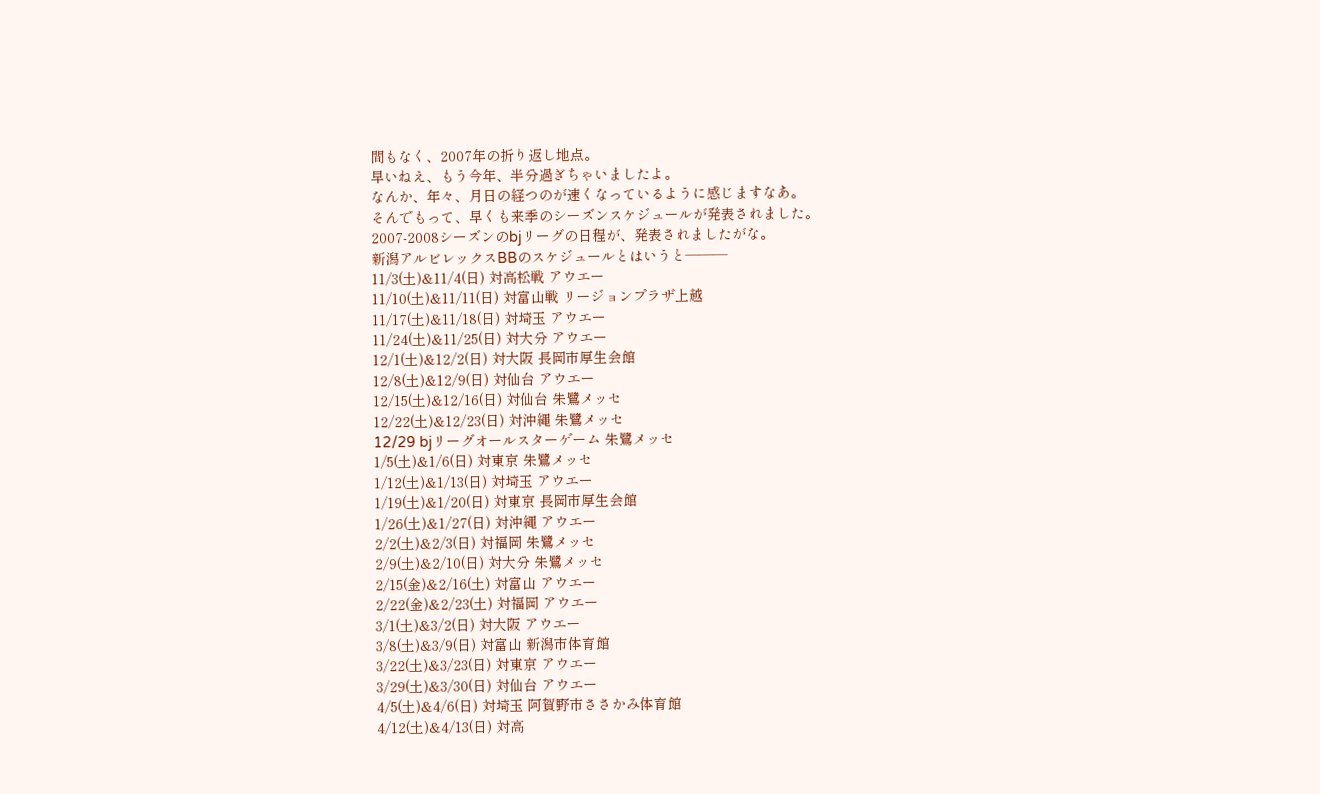間もなく、2007年の折り返し地点。
早いねえ、もう今年、半分過ぎちゃいましたよ。
なんか、年々、月日の経つのが速くなっているように感じますなあ。
そんでもって、早くも来季のシーズンスケジュールが発表されました。
2007-2008シーズンのbjリーグの日程が、発表されましたがな。
新潟アルビレックスBBのスケジュールとはいうと―――
11/3(土)&11/4(日) 対高松戦 アウエー
11/10(土)&11/11(日) 対富山戦 リージョンプラザ上越
11/17(土)&11/18(日) 対埼玉 アウエー
11/24(土)&11/25(日) 対大分 アウエー
12/1(土)&12/2(日) 対大阪 長岡市厚生会館
12/8(土)&12/9(日) 対仙台 アウエー
12/15(土)&12/16(日) 対仙台 朱鷺メッセ
12/22(土)&12/23(日) 対沖縄 朱鷺メッセ
12/29 bjリーグオールスターゲーム 朱鷺メッセ
1/5(土)&1/6(日) 対東京 朱鷺メッセ
1/12(土)&1/13(日) 対埼玉 アウエー
1/19(土)&1/20(日) 対東京 長岡市厚生会館
1/26(土)&1/27(日) 対沖縄 アウエー
2/2(土)&2/3(日) 対福岡 朱鷺メッセ
2/9(土)&2/10(日) 対大分 朱鷺メッセ
2/15(金)&2/16(土) 対富山 アウエー
2/22(金)&2/23(土) 対福岡 アウエー
3/1(土)&3/2(日) 対大阪 アウエー
3/8(土)&3/9(日) 対富山 新潟市体育館
3/22(土)&3/23(日) 対東京 アウエー
3/29(土)&3/30(日) 対仙台 アウエー
4/5(土)&4/6(日) 対埼玉 阿賀野市ささかみ体育館
4/12(土)&4/13(日) 対高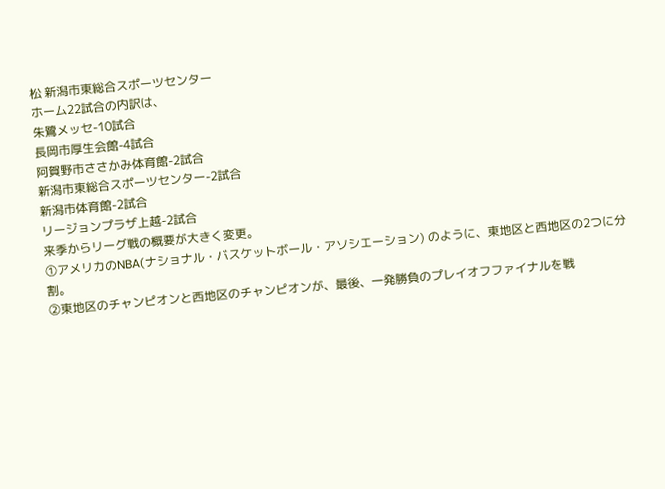松 新潟市東総合スポーツセンター
ホーム22試合の内訳は、
朱鷺メッセ-10試合
長岡市厚生会館-4試合
阿賀野市ささかみ体育館-2試合
新潟市東総合スポーツセンター-2試合
新潟市体育館-2試合
リージョンプラザ上越-2試合
来季からリーグ戦の概要が大きく変更。
①アメリカのNBA(ナショナル・バスケットボール・アソシエーション) のように、東地区と西地区の2つに分割。
②東地区のチャンピオンと西地区のチャンピオンが、最後、一発勝負のプレイオフファイナルを戦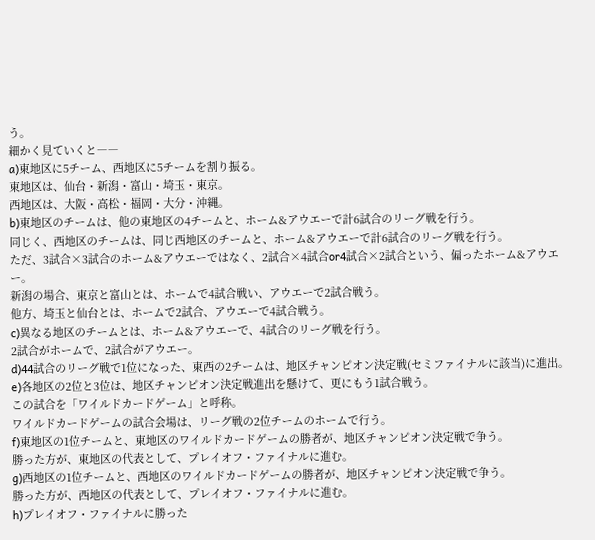う。
細かく見ていくと――
a)東地区に5チーム、西地区に5チームを割り振る。
東地区は、仙台・新潟・富山・埼玉・東京。
西地区は、大阪・高松・福岡・大分・沖縄。
b)東地区のチームは、他の東地区の4チームと、ホーム&アウエーで計6試合のリーグ戦を行う。
同じく、西地区のチームは、同じ西地区のチームと、ホーム&アウエーで計6試合のリーグ戦を行う。
ただ、3試合×3試合のホーム&アウエーではなく、2試合×4試合or4試合×2試合という、偏ったホーム&アウエー。
新潟の場合、東京と富山とは、ホームで4試合戦い、アウエーで2試合戦う。
他方、埼玉と仙台とは、ホームで2試合、アウエーで4試合戦う。
c)異なる地区のチームとは、ホーム&アウエーで、4試合のリーグ戦を行う。
2試合がホームで、2試合がアウエー。
d)44試合のリーグ戦で1位になった、東西の2チームは、地区チャンピオン決定戦(セミファイナルに該当)に進出。
e)各地区の2位と3位は、地区チャンピオン決定戦進出を懸けて、更にもう1試合戦う。
この試合を「ワイルドカードゲーム」と呼称。
ワイルドカードゲームの試合会場は、リーグ戦の2位チームのホームで行う。
f)東地区の1位チームと、東地区のワイルドカードゲームの勝者が、地区チャンピオン決定戦で争う。
勝った方が、東地区の代表として、プレイオフ・ファイナルに進む。
g)西地区の1位チームと、西地区のワイルドカードゲームの勝者が、地区チャンピオン決定戦で争う。
勝った方が、西地区の代表として、プレイオフ・ファイナルに進む。
h)プレイオフ・ファイナルに勝った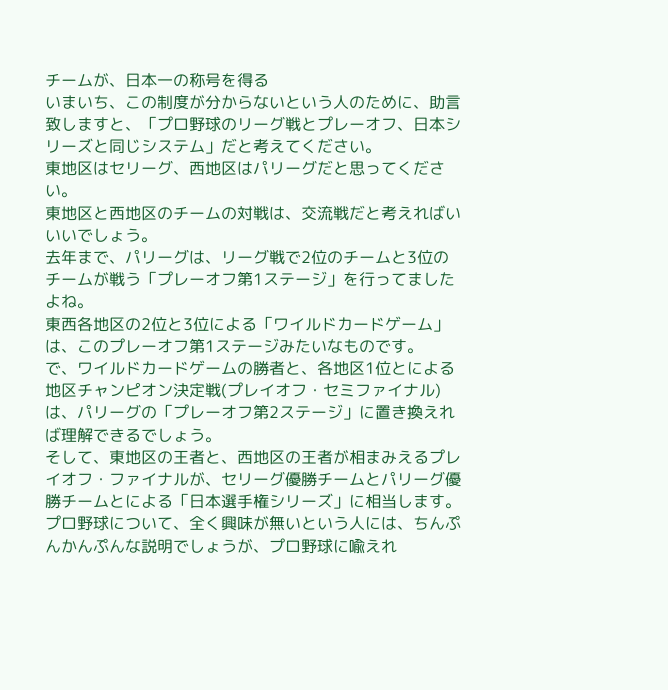チームが、日本一の称号を得る
いまいち、この制度が分からないという人のために、助言致しますと、「プロ野球のリーグ戦とプレーオフ、日本シリーズと同じシステム」だと考えてください。
東地区はセリーグ、西地区はパリーグだと思ってください。
東地区と西地区のチームの対戦は、交流戦だと考えればいいいでしょう。
去年まで、パリーグは、リーグ戦で2位のチームと3位のチームが戦う「プレーオフ第1ステージ」を行ってましたよね。
東西各地区の2位と3位による「ワイルドカードゲーム」は、このプレーオフ第1ステージみたいなものです。
で、ワイルドカードゲームの勝者と、各地区1位とによる地区チャンピオン決定戦(プレイオフ・セミファイナル)は、パリーグの「プレーオフ第2ステージ」に置き換えれば理解できるでしょう。
そして、東地区の王者と、西地区の王者が相まみえるプレイオフ・ファイナルが、セリーグ優勝チームとパリーグ優勝チームとによる「日本選手権シリーズ」に相当します。
プロ野球について、全く興味が無いという人には、ちんぷんかんぷんな説明でしょうが、プロ野球に喩えれ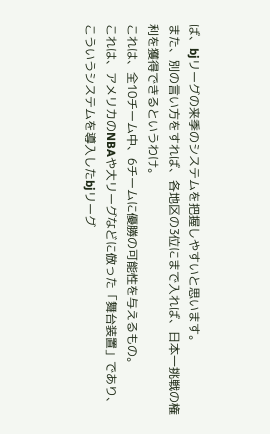ば、bjリーグの来季のシステムを把握しやすいと思います。
また、別の言い方をすれば、各地区の3位にまで入れば、日本一挑戦の権利を獲得できるというわけ。
これは、全10チーム中、6チームに優勝の可能性を与えるもの。
これは、アメリカのNBAや大リーグなどに倣った「舞台装置」であり、こういうシステムを導入したbjリーグ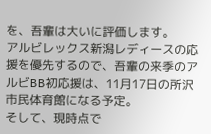を、吾輩は大いに評価します。
アルビレックス新潟レディースの応援を優先するので、吾輩の来季のアルビBB初応援は、11月17日の所沢市民体育館になる予定。
そして、現時点で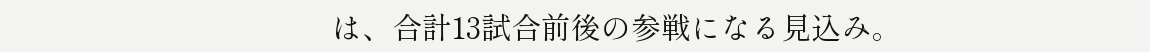は、合計13試合前後の参戦になる見込み。